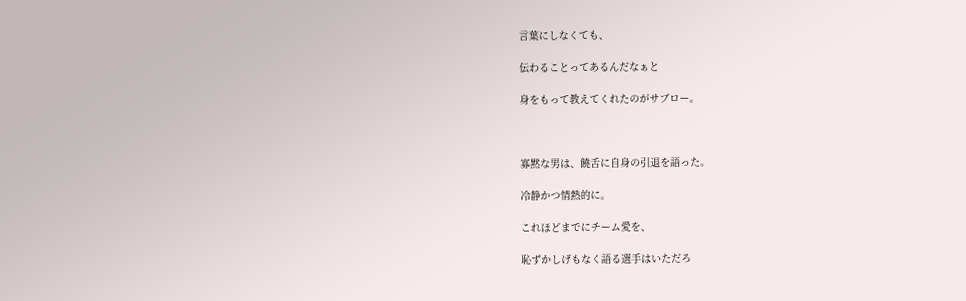言葉にしなくても、

伝わることってあるんだなぁと

身をもって教えてくれたのがサブロー。



寡黙な男は、饒舌に自身の引退を語った。

冷静かつ情熱的に。

これほどまでにチーム愛を、

恥ずかしげもなく語る選手はいただろ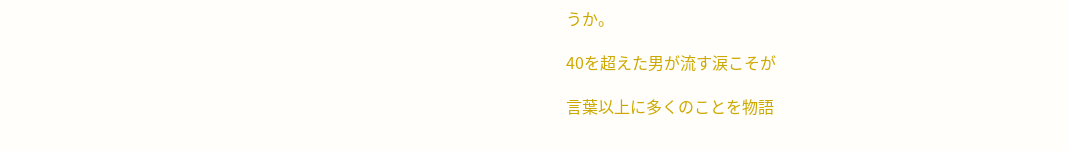うか。

40を超えた男が流す涙こそが

言葉以上に多くのことを物語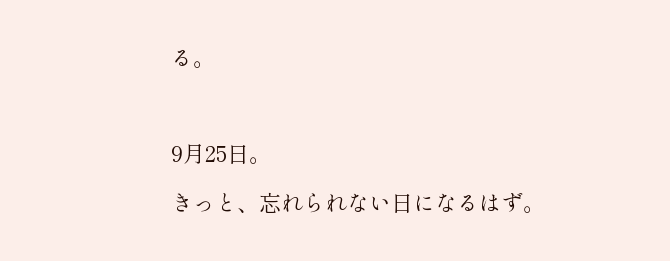る。



9月25日。

きっと、忘れられない日になるはず。